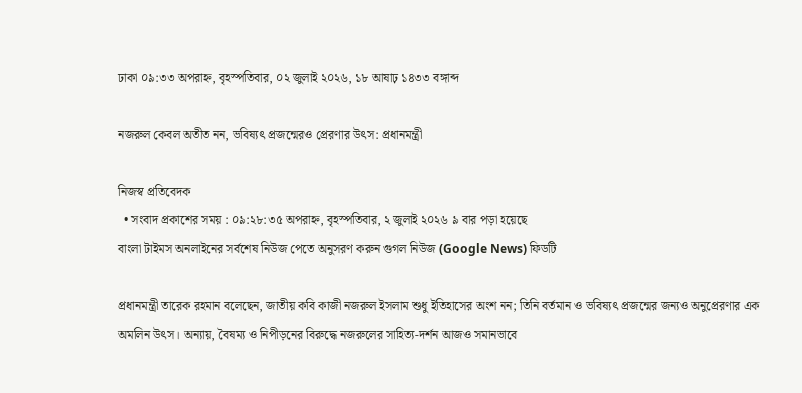ঢাকা ০৯:৩৩ অপরাহ্ন, বৃহস্পতিবার, ০২ জুলাই ২০২৬, ১৮ আষাঢ় ১৪৩৩ বঙ্গাব্দ

নজরুল কেবল অতীত নন, ভবিষ্যৎ প্রজন্মেরও প্রেরণার উৎস: প্রধানমন্ত্রী

নিজস্ব প্রতিবেদক
  • সংবাদ প্রকাশের সময় : ০৯:২৮:৩৫ অপরাহ্ন, বৃহস্পতিবার, ২ জুলাই ২০২৬ ৯ বার পড়া হয়েছে
বাংলা টাইমস অনলাইনের সর্বশেষ নিউজ পেতে অনুসরণ করুন গুগল নিউজ (Google News) ফিডটি

প্রধানমন্ত্রী তারেক রহমান বলেছেন, জাতীয় কবি কাজী নজরুল ইসলাম শুধু ইতিহাসের অংশ নন; তিনি বর্তমান ও ভবিষ্যৎ প্রজন্মের জন্যও অনুপ্রেরণার এক অমলিন উৎস। অন্যায়, বৈষম্য ও নিপীড়নের বিরুদ্ধে নজরুলের সাহিত্য-দর্শন আজও সমানভাবে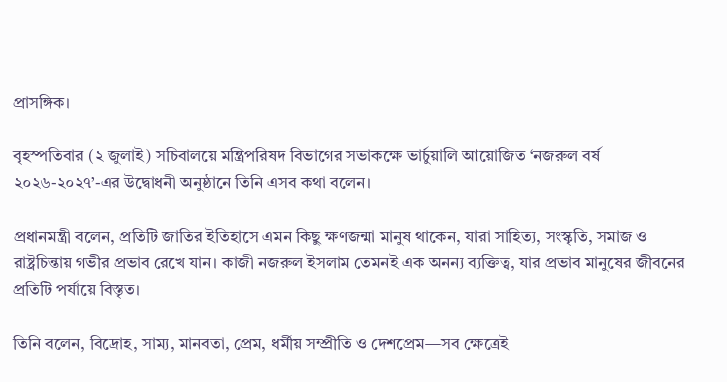প্রাসঙ্গিক।

বৃহস্পতিবার (২ জুলাই) সচিবালয়ে মন্ত্রিপরিষদ বিভাগের সভাকক্ষে ভার্চুয়ালি আয়োজিত ‘নজরুল বর্ষ ২০২৬-২০২৭’-এর উদ্বোধনী অনুষ্ঠানে তিনি এসব কথা বলেন।

প্রধানমন্ত্রী বলেন, প্রতিটি জাতির ইতিহাসে এমন কিছু ক্ষণজন্মা মানুষ থাকেন, যারা সাহিত্য, সংস্কৃতি, সমাজ ও রাষ্ট্রচিন্তায় গভীর প্রভাব রেখে যান। কাজী নজরুল ইসলাম তেমনই এক অনন্য ব্যক্তিত্ব, যার প্রভাব মানুষের জীবনের প্রতিটি পর্যায়ে বিস্তৃত।

তিনি বলেন, বিদ্রোহ, সাম্য, মানবতা, প্রেম, ধর্মীয় সম্প্রীতি ও দেশপ্রেম—সব ক্ষেত্রেই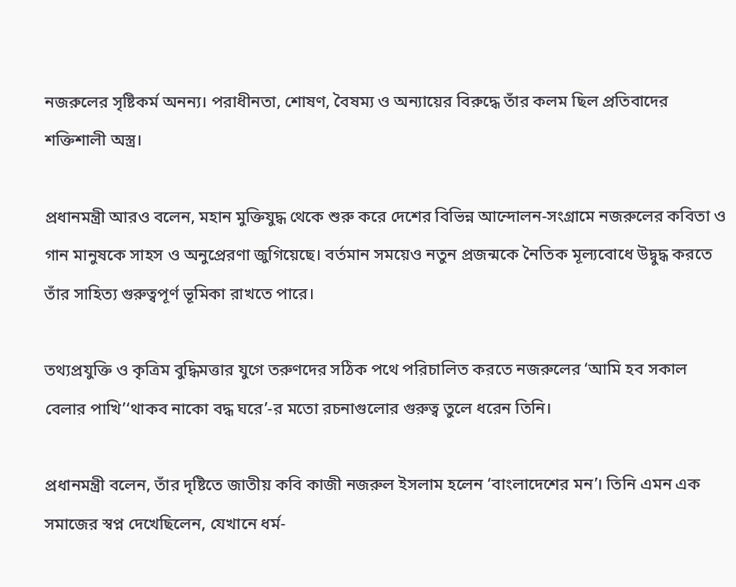নজরুলের সৃষ্টিকর্ম অনন্য। পরাধীনতা, শোষণ, বৈষম্য ও অন্যায়ের বিরুদ্ধে তাঁর কলম ছিল প্রতিবাদের শক্তিশালী অস্ত্র।

প্রধানমন্ত্রী আরও বলেন, মহান মুক্তিযুদ্ধ থেকে শুরু করে দেশের বিভিন্ন আন্দোলন-সংগ্রামে নজরুলের কবিতা ও গান মানুষকে সাহস ও অনুপ্রেরণা জুগিয়েছে। বর্তমান সময়েও নতুন প্রজন্মকে নৈতিক মূল্যবোধে উদ্বুদ্ধ করতে তাঁর সাহিত্য গুরুত্বপূর্ণ ভূমিকা রাখতে পারে।

তথ্যপ্রযুক্তি ও কৃত্রিম বুদ্ধিমত্তার যুগে তরুণদের সঠিক পথে পরিচালিত করতে নজরুলের ‘আমি হব সকাল বেলার পাখি’‘থাকব নাকো বদ্ধ ঘরে’-র মতো রচনাগুলোর গুরুত্ব তুলে ধরেন তিনি।

প্রধানমন্ত্রী বলেন, তাঁর দৃষ্টিতে জাতীয় কবি কাজী নজরুল ইসলাম হলেন ‘বাংলাদেশের মন’। তিনি এমন এক সমাজের স্বপ্ন দেখেছিলেন, যেখানে ধর্ম-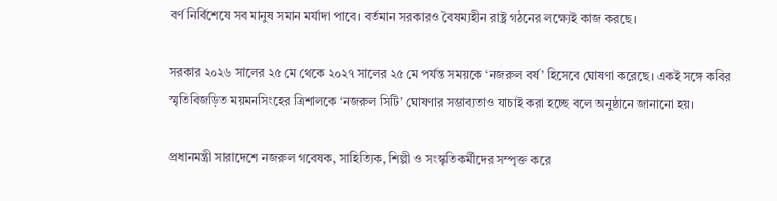বর্ণ নির্বিশেষে সব মানুষ সমান মর্যাদা পাবে। বর্তমান সরকারও বৈষম্যহীন রাষ্ট্র গঠনের লক্ষ্যেই কাজ করছে।

সরকার ২০২৬ সালের ২৫ মে থেকে ২০২৭ সালের ২৫ মে পর্যন্ত সময়কে ‘নজরুল বর্ষ’ হিসেবে ঘোষণা করেছে। একই সঙ্গে কবির স্মৃতিবিজড়িত ময়মনসিংহের ত্রিশালকে ‘নজরুল সিটি’ ঘোষণার সম্ভাব্যতাও যাচাই করা হচ্ছে বলে অনুষ্ঠানে জানানো হয়।

প্রধানমন্ত্রী সারাদেশে নজরুল গবেষক, সাহিত্যিক, শিল্পী ও সংস্কৃতিকর্মীদের সম্পৃক্ত করে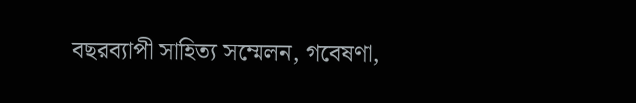বছরব্যাপী সাহিত্য সম্মেলন, গবেষণা,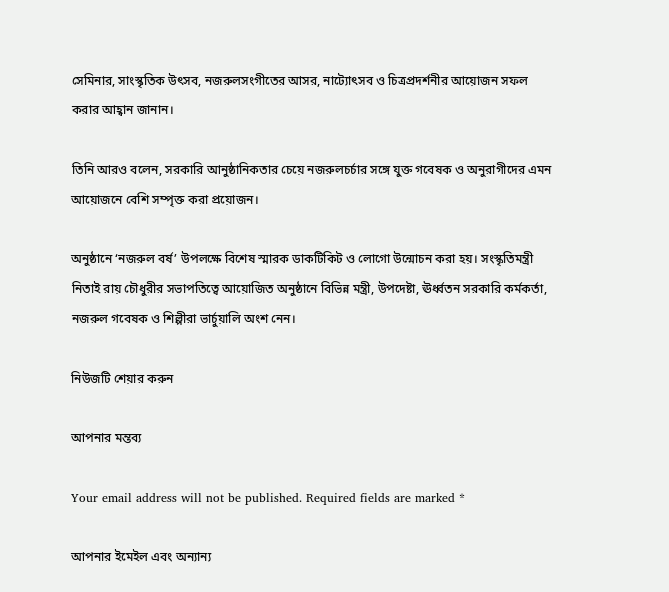সেমিনার, সাংস্কৃতিক উৎসব, নজরুলসংগীতের আসর, নাট্যোৎসব ও চিত্রপ্রদর্শনীর আয়োজন সফল করার আহ্বান জানান।

তিনি আরও বলেন, সরকারি আনুষ্ঠানিকতার চেয়ে নজরুলচর্চার সঙ্গে যুক্ত গবেষক ও অনুরাগীদের এমন আয়োজনে বেশি সম্পৃক্ত করা প্রয়োজন।

অনুষ্ঠানে ‘নজরুল বর্ষ’ উপলক্ষে বিশেষ স্মারক ডাকটিকিট ও লোগো উন্মোচন করা হয়। সংস্কৃতিমন্ত্রী নিতাই রায় চৌধুরীর সভাপতিত্বে আয়োজিত অনুষ্ঠানে বিভিন্ন মন্ত্রী, উপদেষ্টা, ঊর্ধ্বতন সরকারি কর্মকর্তা, নজরুল গবেষক ও শিল্পীরা ভার্চুয়ালি অংশ নেন।

নিউজটি শেয়ার করুন

আপনার মন্তব্য

Your email address will not be published. Required fields are marked *

আপনার ইমেইল এবং অন্যান্য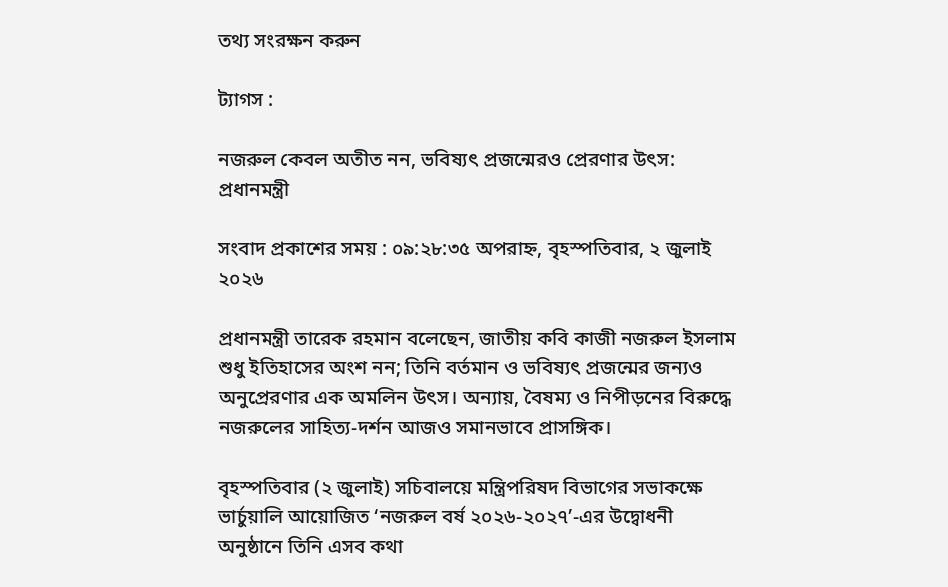তথ্য সংরক্ষন করুন

ট্যাগস :

নজরুল কেবল অতীত নন, ভবিষ্যৎ প্রজন্মেরও প্রেরণার উৎস: প্রধানমন্ত্রী

সংবাদ প্রকাশের সময় : ০৯:২৮:৩৫ অপরাহ্ন, বৃহস্পতিবার, ২ জুলাই ২০২৬

প্রধানমন্ত্রী তারেক রহমান বলেছেন, জাতীয় কবি কাজী নজরুল ইসলাম শুধু ইতিহাসের অংশ নন; তিনি বর্তমান ও ভবিষ্যৎ প্রজন্মের জন্যও অনুপ্রেরণার এক অমলিন উৎস। অন্যায়, বৈষম্য ও নিপীড়নের বিরুদ্ধে নজরুলের সাহিত্য-দর্শন আজও সমানভাবে প্রাসঙ্গিক।

বৃহস্পতিবার (২ জুলাই) সচিবালয়ে মন্ত্রিপরিষদ বিভাগের সভাকক্ষে ভার্চুয়ালি আয়োজিত ‘নজরুল বর্ষ ২০২৬-২০২৭’-এর উদ্বোধনী অনুষ্ঠানে তিনি এসব কথা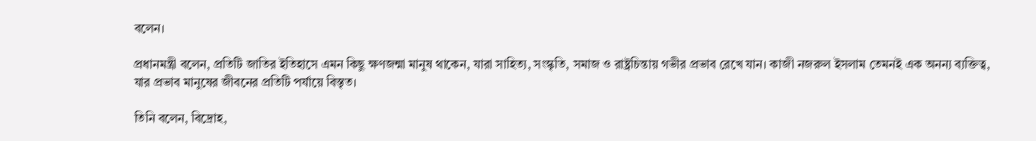বলেন।

প্রধানমন্ত্রী বলেন, প্রতিটি জাতির ইতিহাসে এমন কিছু ক্ষণজন্মা মানুষ থাকেন, যারা সাহিত্য, সংস্কৃতি, সমাজ ও রাষ্ট্রচিন্তায় গভীর প্রভাব রেখে যান। কাজী নজরুল ইসলাম তেমনই এক অনন্য ব্যক্তিত্ব, যার প্রভাব মানুষের জীবনের প্রতিটি পর্যায়ে বিস্তৃত।

তিনি বলেন, বিদ্রোহ,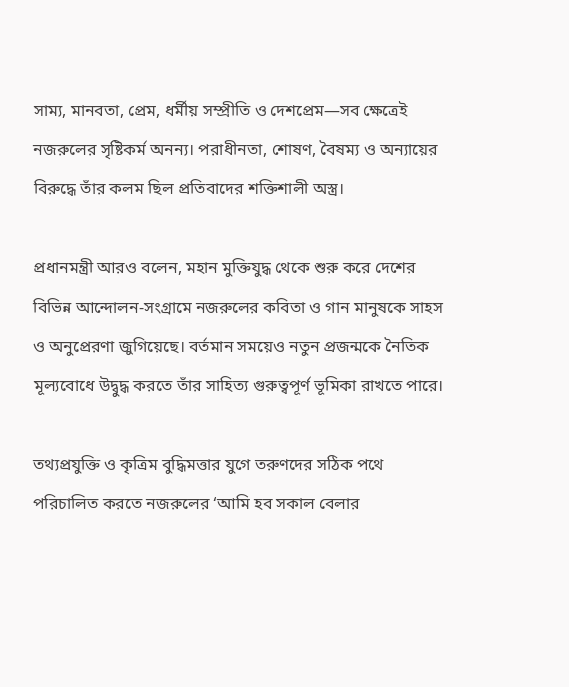সাম্য, মানবতা, প্রেম, ধর্মীয় সম্প্রীতি ও দেশপ্রেম—সব ক্ষেত্রেই নজরুলের সৃষ্টিকর্ম অনন্য। পরাধীনতা, শোষণ, বৈষম্য ও অন্যায়ের বিরুদ্ধে তাঁর কলম ছিল প্রতিবাদের শক্তিশালী অস্ত্র।

প্রধানমন্ত্রী আরও বলেন, মহান মুক্তিযুদ্ধ থেকে শুরু করে দেশের বিভিন্ন আন্দোলন-সংগ্রামে নজরুলের কবিতা ও গান মানুষকে সাহস ও অনুপ্রেরণা জুগিয়েছে। বর্তমান সময়েও নতুন প্রজন্মকে নৈতিক মূল্যবোধে উদ্বুদ্ধ করতে তাঁর সাহিত্য গুরুত্বপূর্ণ ভূমিকা রাখতে পারে।

তথ্যপ্রযুক্তি ও কৃত্রিম বুদ্ধিমত্তার যুগে তরুণদের সঠিক পথে পরিচালিত করতে নজরুলের ‘আমি হব সকাল বেলার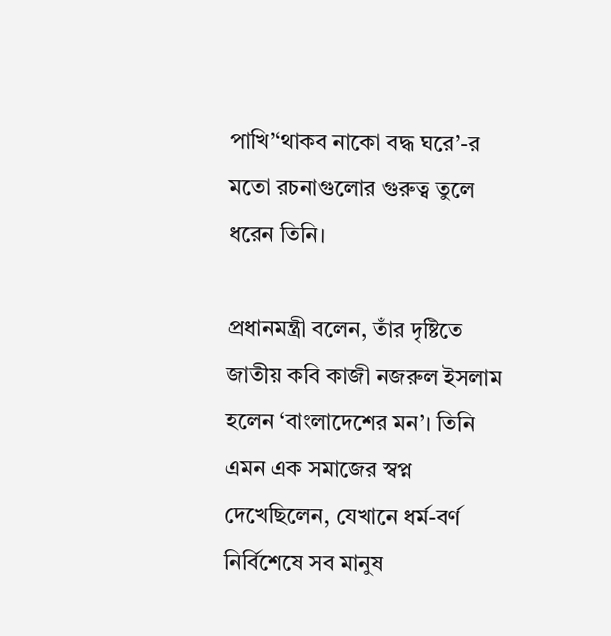পাখি’‘থাকব নাকো বদ্ধ ঘরে’-র মতো রচনাগুলোর গুরুত্ব তুলে ধরেন তিনি।

প্রধানমন্ত্রী বলেন, তাঁর দৃষ্টিতে জাতীয় কবি কাজী নজরুল ইসলাম হলেন ‘বাংলাদেশের মন’। তিনি এমন এক সমাজের স্বপ্ন দেখেছিলেন, যেখানে ধর্ম-বর্ণ নির্বিশেষে সব মানুষ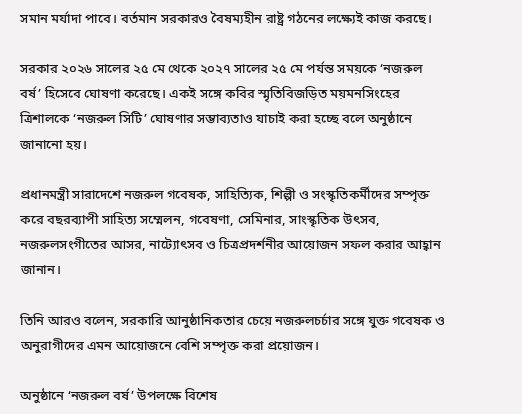সমান মর্যাদা পাবে। বর্তমান সরকারও বৈষম্যহীন রাষ্ট্র গঠনের লক্ষ্যেই কাজ করছে।

সরকার ২০২৬ সালের ২৫ মে থেকে ২০২৭ সালের ২৫ মে পর্যন্ত সময়কে ‘নজরুল বর্ষ’ হিসেবে ঘোষণা করেছে। একই সঙ্গে কবির স্মৃতিবিজড়িত ময়মনসিংহের ত্রিশালকে ‘নজরুল সিটি’ ঘোষণার সম্ভাব্যতাও যাচাই করা হচ্ছে বলে অনুষ্ঠানে জানানো হয়।

প্রধানমন্ত্রী সারাদেশে নজরুল গবেষক, সাহিত্যিক, শিল্পী ও সংস্কৃতিকর্মীদের সম্পৃক্ত করে বছরব্যাপী সাহিত্য সম্মেলন, গবেষণা, সেমিনার, সাংস্কৃতিক উৎসব, নজরুলসংগীতের আসর, নাট্যোৎসব ও চিত্রপ্রদর্শনীর আয়োজন সফল করার আহ্বান জানান।

তিনি আরও বলেন, সরকারি আনুষ্ঠানিকতার চেয়ে নজরুলচর্চার সঙ্গে যুক্ত গবেষক ও অনুরাগীদের এমন আয়োজনে বেশি সম্পৃক্ত করা প্রয়োজন।

অনুষ্ঠানে ‘নজরুল বর্ষ’ উপলক্ষে বিশেষ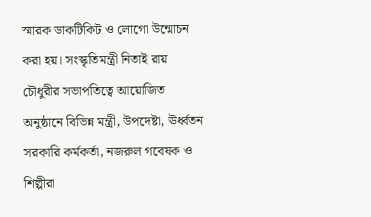স্মারক ডাকটিকিট ও লোগো উন্মোচন করা হয়। সংস্কৃতিমন্ত্রী নিতাই রায় চৌধুরীর সভাপতিত্বে আয়োজিত অনুষ্ঠানে বিভিন্ন মন্ত্রী, উপদেষ্টা, ঊর্ধ্বতন সরকারি কর্মকর্তা, নজরুল গবেষক ও শিল্পীরা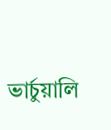ভার্চুয়ালি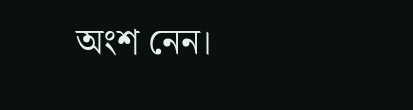অংশ নেন।